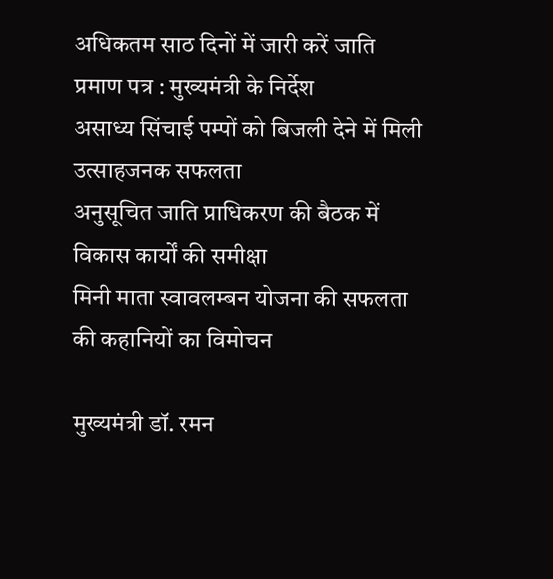अधिकतम साठ दिनों में जारी करें जाति प्रमाण पत्र : मुख्यमंत्री के निर्देश
असाध्य सिंचाई पम्पों को बिजली देने में मिली उत्साहजनक सफलता
अनुसूचित जाति प्राधिकरण की बैठक में विकास कार्यों की समीक्षा
मिनी माता स्वावलम्बन योजना की सफलता की कहानियों का विमोचन

मुख्यमंत्री डॉ. रमन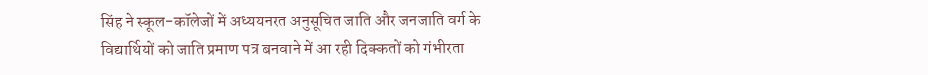सिंह ने स्कूल-कॉलेजों में अध्ययनरत अनुसूचित जाति और जनजाति वर्ग के विद्यार्थियों को जाति प्रमाण पत्र बनवाने में आ रही दिक्कतों को गंभीरता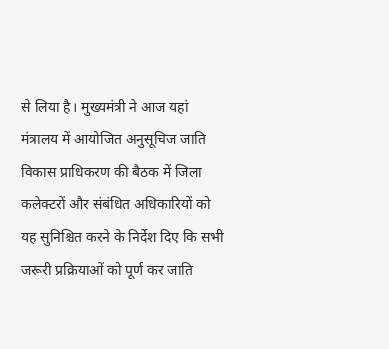से लिया है। मुख्यमंत्री ने आज यहां मंत्रालय में आयोजित अनुसूचिज जाति विकास प्राधिकरण की बैठक में जिला कलेक्टरों और संबंधित अधिकारियों को यह सुनिश्चित करने के निर्देश दिए कि सभी जरूरी प्रक्रियाओं को पूर्ण कर जाति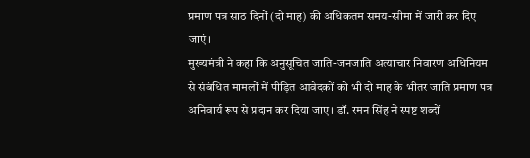प्रमाण पत्र साठ दिनों (दो माह) की अधिकतम समय-सीमा में जारी कर दिए जाएं।
मुख्यमंत्री ने कहा कि अनुसूचित जाति-जनजाति अत्याचार निवारण अधिनियम से संबंधित मामलों में पीड़ित आवेदकों को भी दो माह के भीतर जाति प्रमाण पत्र अनिवार्य रूप से प्रदान कर दिया जाए। डॉ. रमन सिंह ने स्पष्ट शब्दों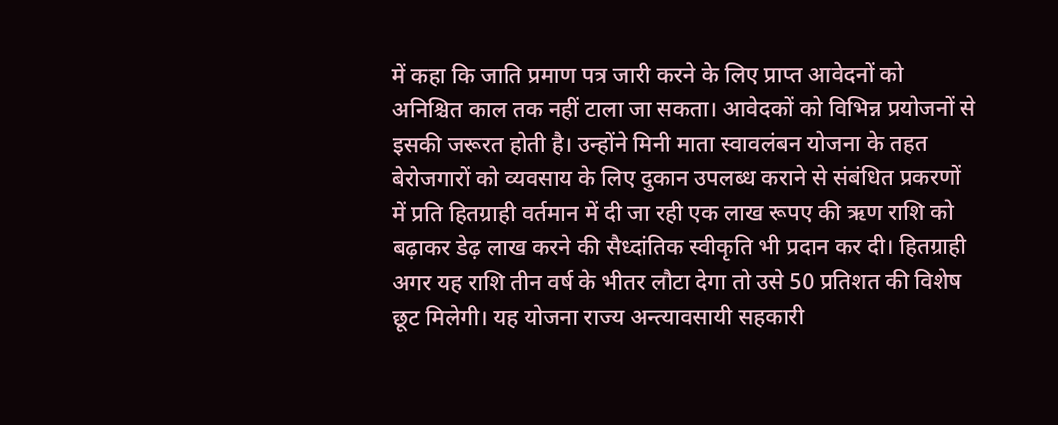में कहा कि जाति प्रमाण पत्र जारी करने के लिए प्राप्त आवेदनों को अनिश्चित काल तक नहीं टाला जा सकता। आवेदकों को विभिन्न प्रयोजनों से इसकी जरूरत होती है। उन्होंने मिनी माता स्वावलंबन योजना के तहत बेरोजगारों को व्यवसाय के लिए दुकान उपलब्ध कराने से संबंधित प्रकरणों में प्रति हितग्राही वर्तमान में दी जा रही एक लाख रूपए की ऋण राशि को बढ़ाकर डेढ़ लाख करने की सैध्दांतिक स्वीकृति भी प्रदान कर दी। हितग्राही अगर यह राशि तीन वर्ष के भीतर लौटा देगा तो उसे 50 प्रतिशत की विशेष छूट मिलेगी। यह योजना राज्य अन्त्यावसायी सहकारी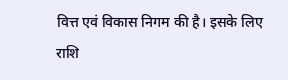वित्त एवं विकास निगम की है। इसके लिए राशि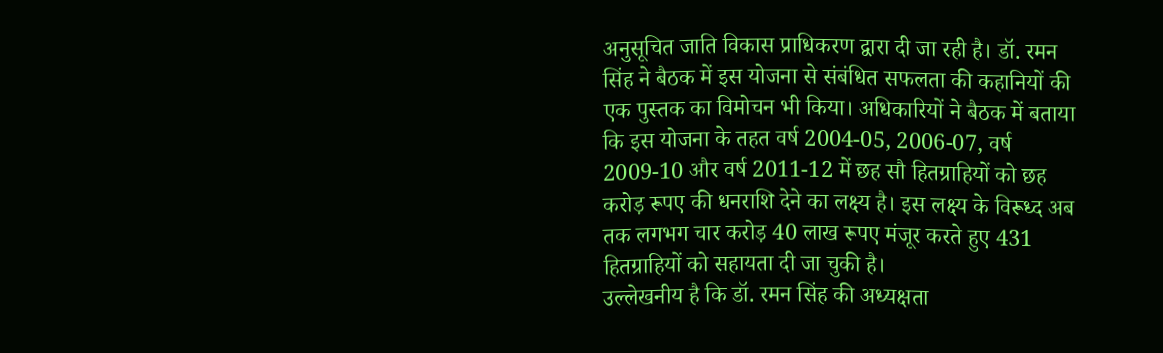अनुसूचित जाति विकास प्राधिकरण द्वारा दी जा रही है। डॉ. रमन सिंह ने बैठक में इस योजना से संबंधित सफलता की कहानियों की एक पुस्तक का विमोचन भी किया। अधिकारियों ने बैठक में बताया कि इस योजना के तहत वर्ष 2004-05, 2006-07, वर्ष 2009-10 और वर्ष 2011-12 में छह सौ हितग्राहियों को छह करोड़ रूपए की धनराशि देने का लक्ष्य है। इस लक्ष्य के विरूध्द अब तक लगभग चार करोड़ 40 लाख रूपए मंजूर करते हुए 431 हितग्राहियों को सहायता दी जा चुकी है।
उल्लेखनीय है कि डॉ. रमन सिंह की अध्यक्षता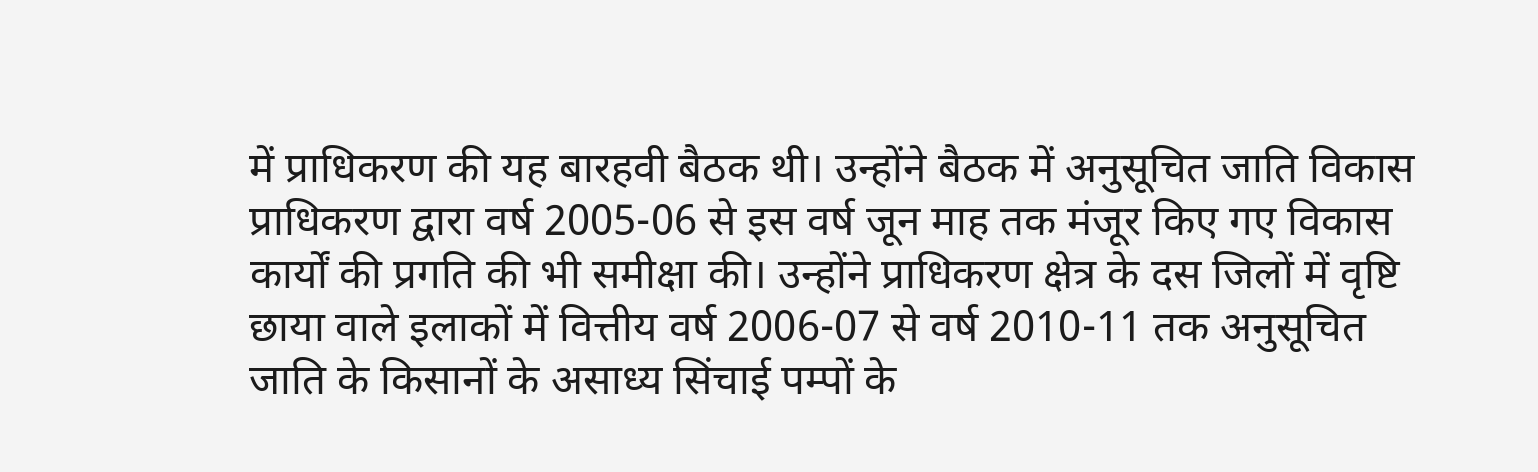में प्राधिकरण की यह बारहवी बैठक थी। उन्होंने बैठक में अनुसूचित जाति विकास प्राधिकरण द्वारा वर्ष 2005-06 से इस वर्ष जून माह तक मंजूर किए गए विकास कार्यों की प्रगति की भी समीक्षा की। उन्होंने प्राधिकरण क्षेत्र के दस जिलों में वृष्टि छाया वाले इलाकों में वित्तीय वर्ष 2006-07 से वर्ष 2010-11 तक अनुसूचित जाति के किसानों के असाध्य सिंचाई पम्पों के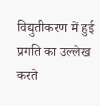विद्युतीकरण में हुई प्रगति का उल्लेख करते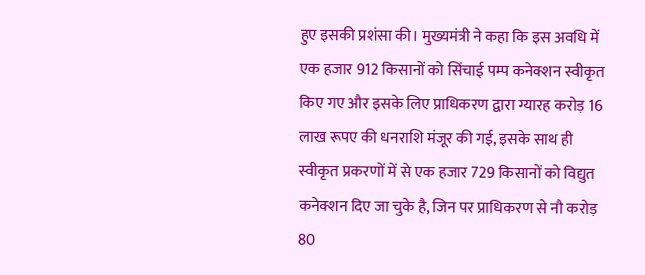हुए इसकी प्रशंसा की। मुख्यमंत्री ने कहा कि इस अवधि में एक हजार 912 किसानों को सिंचाई पम्प कनेक्शन स्वीकृत किए गए और इसके लिए प्राधिकरण द्वारा ग्यारह करोड़ 16 लाख रूपए की धनराशि मंजूर की गई, इसके साथ ही स्वीकृत प्रकरणों में से एक हजार 729 किसानों को विद्युत कनेक्शन दिए जा चुके है, जिन पर प्राधिकरण से नौ करोड़ 80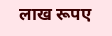लाख रूपए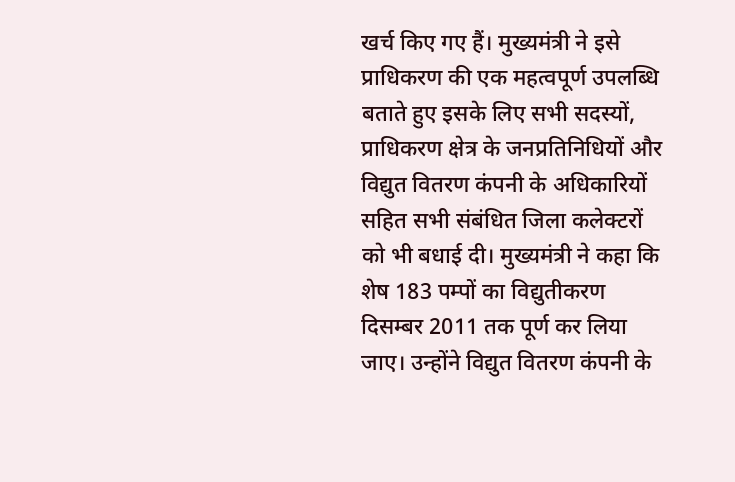खर्च किए गए हैं। मुख्यमंत्री ने इसे प्राधिकरण की एक महत्वपूर्ण उपलब्धि बताते हुए इसके लिए सभी सदस्यों, प्राधिकरण क्षेत्र के जनप्रतिनिधियों और विद्युत वितरण कंपनी के अधिकारियों सहित सभी संबंधित जिला कलेक्टरों को भी बधाई दी। मुख्यमंत्री ने कहा कि शेष 183 पम्पों का विद्युतीकरण दिसम्बर 2011 तक पूर्ण कर लिया जाए। उन्होंने विद्युत वितरण कंपनी के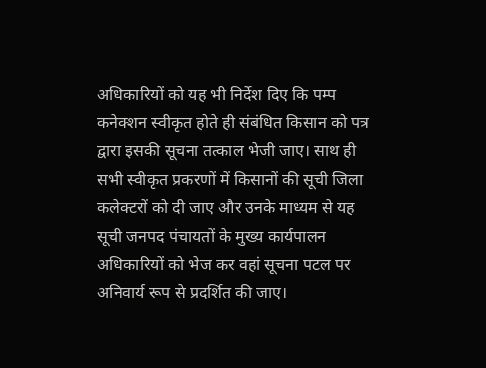अधिकारियों को यह भी निर्देश दिए कि पम्प कनेक्शन स्वीकृत होते ही संबंधित किसान को पत्र द्वारा इसकी सूचना तत्काल भेजी जाए। साथ ही सभी स्वीकृत प्रकरणों में किसानों की सूची जिला कलेक्टरों को दी जाए और उनके माध्यम से यह सूची जनपद पंचायतों के मुख्य कार्यपालन अधिकारियों को भेज कर वहां सूचना पटल पर अनिवार्य रूप से प्रदर्शित की जाए।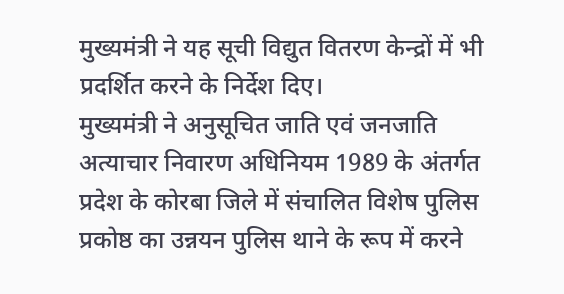मुख्यमंत्री ने यह सूची विद्युत वितरण केन्द्रों में भी प्रदर्शित करने के निर्देश दिए।
मुख्यमंत्री ने अनुसूचित जाति एवं जनजाति अत्याचार निवारण अधिनियम 1989 के अंतर्गत प्रदेश के कोरबा जिले में संचालित विशेष पुलिस प्रकोष्ठ का उन्नयन पुलिस थाने के रूप में करने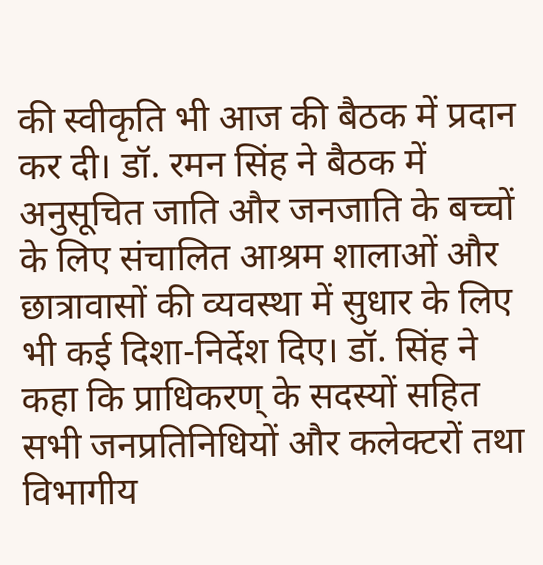की स्वीकृति भी आज की बैठक में प्रदान कर दी। डॉ. रमन सिंह ने बैठक में अनुसूचित जाति और जनजाति के बच्चों के लिए संचालित आश्रम शालाओं और छात्रावासों की व्यवस्था में सुधार के लिए भी कई दिशा-निर्देश दिए। डॉ. सिंह ने कहा कि प्राधिकरण् के सदस्यों सहित सभी जनप्रतिनिधियों और कलेक्टरों तथा विभागीय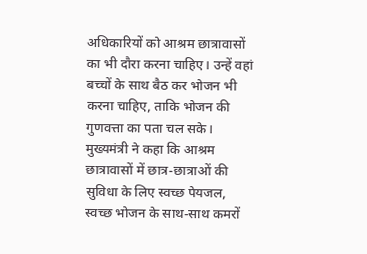अधिकारियों को आश्रम छात्रावासों का भी दौरा करना चाहिए। उन्हें वहां बच्चों के साथ बैठ कर भोजन भी करना चाहिए, ताकि भोजन की गुणवत्ता का पता चल सके। मुख्यमंत्री ने कहा कि आश्रम छात्रावासों में छात्र-छात्राओं की सुविधा के लिए स्वच्छ पेयजल, स्वच्छ भोजन के साथ-साथ कमरों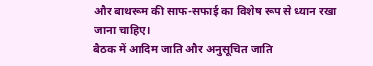और बाथरूम की साफ-सफाई का विशेष रूप से ध्यान रखा जाना चाहिए।
बैठक में आदिम जाति और अनुसूचित जाति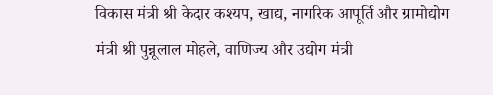विकास मंत्री श्री केदार कश्यप, खाद्य, नागरिक आपूर्ति और ग्रामोद्योग मंत्री श्री पुन्नूलाल मोहले, वाणिज्य और उद्योग मंत्री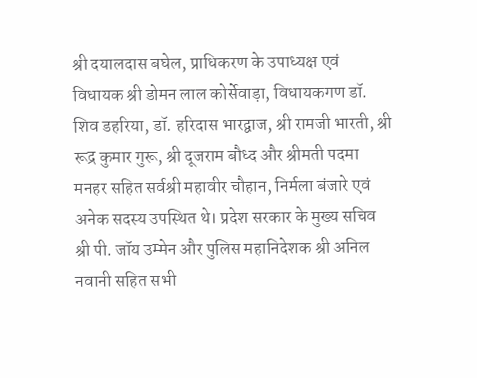श्री दयालदास बघेल, प्राधिकरण के उपाध्यक्ष एवं विधायक श्री डोमन लाल कोर्सेवाड़ा, विधायकगण डॉ. शिव डहरिया, डॉ. हरिदास भारद्वाज, श्री रामजी भारती, श्री रूद्र कुमार गुरू, श्री दूजराम बौध्द और श्रीमती पदमा मनहर सहित सर्वश्री महावीर चौहान, निर्मला बंजारे एवं अनेक सदस्य उपस्थित थे। प्रदेश सरकार के मुख्य सचिव श्री पी. जॉय उम्मेन और पुलिस महानिदेशक श्री अनिल नवानी सहित सभी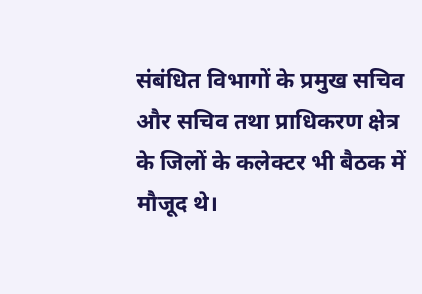संबंधित विभागों के प्रमुख सचिव और सचिव तथा प्राधिकरण क्षेत्र के जिलों के कलेक्टर भी बैठक में मौजूद थे।